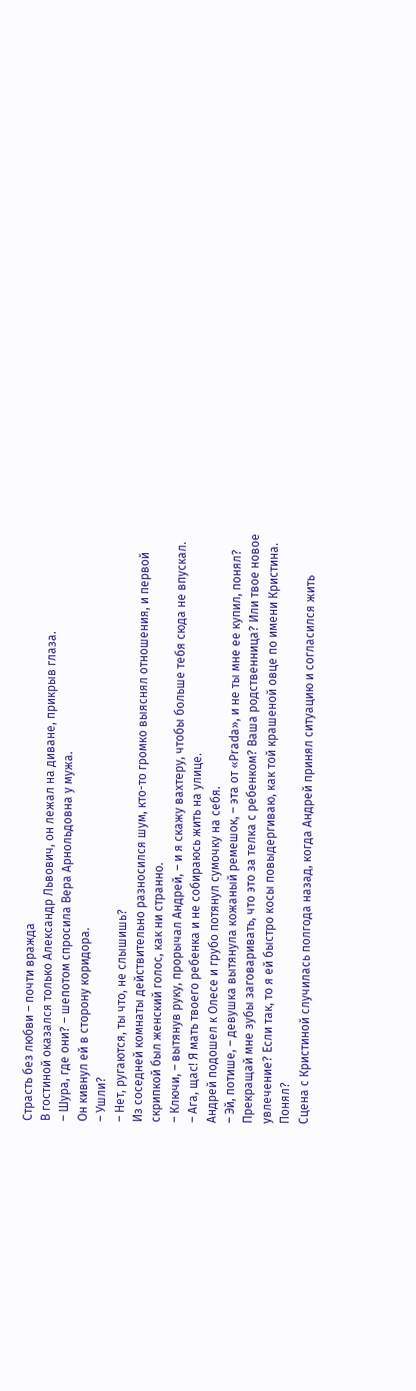Страсть без любви – почти вражда
В гостиной оказался только Александр Львович, он лежал на диване, прикрыв глаза.
– Шура, где они? – шепотом спросила Вера Арнольдовна у мужа.
Он кивнул ей в сторону коридора.
– Ушли?
– Нет, ругаются, ты что, не слышишь?
Из соседней комнаты действительно разносился шум, кто-то громко выяснял отношения, и первой скрипкой был женский голос, как ни странно.
– Ключи, – вытянув руку, прорычал Андрей, – и я скажу вахтеру, чтобы больше тебя сюда не впускал.
– Ага, щас! Я мать твоего ребенка и не собираюсь жить на улице.
Андрей подошел к Олесе и грубо потянул сумочку на себя.
– Эй, потише, – девушка вытянула кожаный ремешок, – эта от «Prada», и не ты мне ее купил, понял? Прекращай мне зубы заговаривать, что это за телка с ребенком? Ваша родственница? Или твое новое увлечение? Если так, то я ей быстро косы повыдергиваю, как той крашеной овце по имени Кристина. Понял?
Сцена с Кристиной случилась полгода назад, когда Андрей принял ситуацию и согласился жить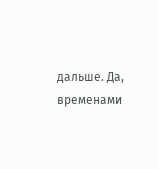дальше. Да, временами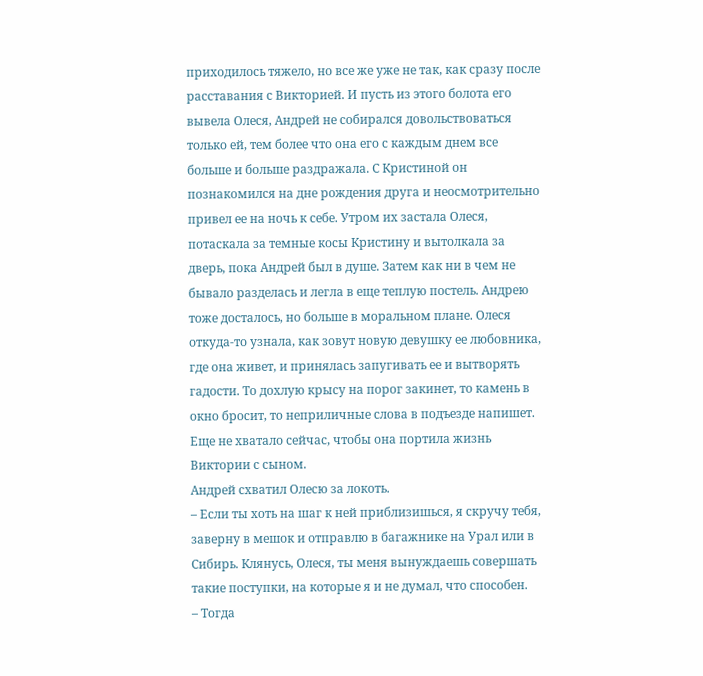приходилось тяжело, но все же уже не так, как сразу после расставания с Викторией. И пусть из этого болота его вывела Олеся, Андрей не собирался довольствоваться только ей, тем более что она его с каждым днем все больше и больше раздражала. С Кристиной он познакомился на дне рождения друга и неосмотрительно привел ее на ночь к себе. Утром их застала Олеся, потаскала за темные косы Кристину и вытолкала за дверь, пока Андрей был в душе. Затем как ни в чем не бывало разделась и легла в еще теплую постель. Андрею тоже досталось, но больше в моральном плане. Олеся откуда-то узнала, как зовут новую девушку ее любовника, где она живет, и принялась запугивать ее и вытворять гадости. То дохлую крысу на порог закинет, то камень в окно бросит, то неприличные слова в подъезде напишет.
Еще не хватало сейчас, чтобы она портила жизнь Виктории с сыном.
Андрей схватил Олесю за локоть.
– Если ты хоть на шаг к ней приблизишься, я скручу тебя, заверну в мешок и отправлю в багажнике на Урал или в Сибирь. Клянусь, Олеся, ты меня вынуждаешь совершать такие поступки, на которые я и не думал, что способен.
– Тогда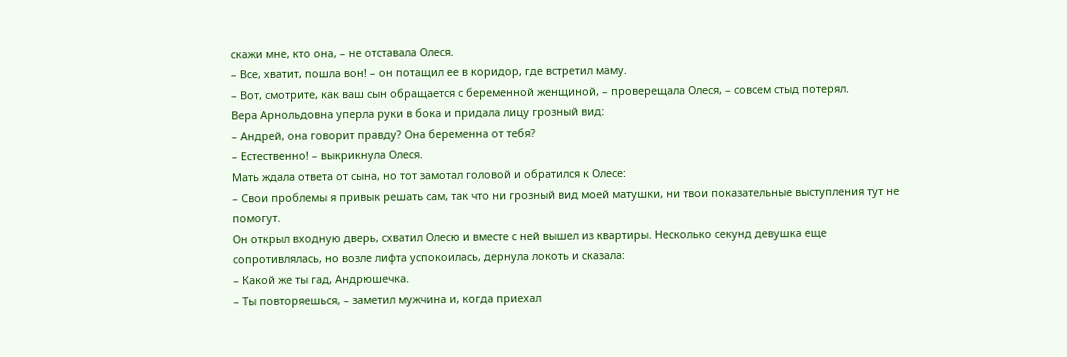скажи мне, кто она, – не отставала Олеся.
– Все, хватит, пошла вон! – он потащил ее в коридор, где встретил маму.
– Вот, смотрите, как ваш сын обращается с беременной женщиной, – проверещала Олеся, – совсем стыд потерял.
Вера Арнольдовна уперла руки в бока и придала лицу грозный вид:
– Андрей, она говорит правду? Она беременна от тебя?
– Естественно! – выкрикнула Олеся.
Мать ждала ответа от сына, но тот замотал головой и обратился к Олесе:
– Свои проблемы я привык решать сам, так что ни грозный вид моей матушки, ни твои показательные выступления тут не помогут.
Он открыл входную дверь, схватил Олесю и вместе с ней вышел из квартиры. Несколько секунд девушка еще сопротивлялась, но возле лифта успокоилась, дернула локоть и сказала:
– Какой же ты гад, Андрюшечка.
– Ты повторяешься, – заметил мужчина и, когда приехал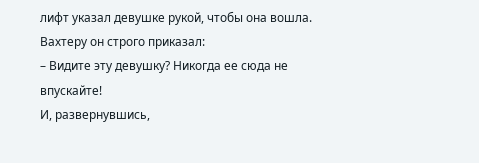лифт указал девушке рукой, чтобы она вошла.
Вахтеру он строго приказал:
– Видите эту девушку? Никогда ее сюда не впускайте!
И, развернувшись,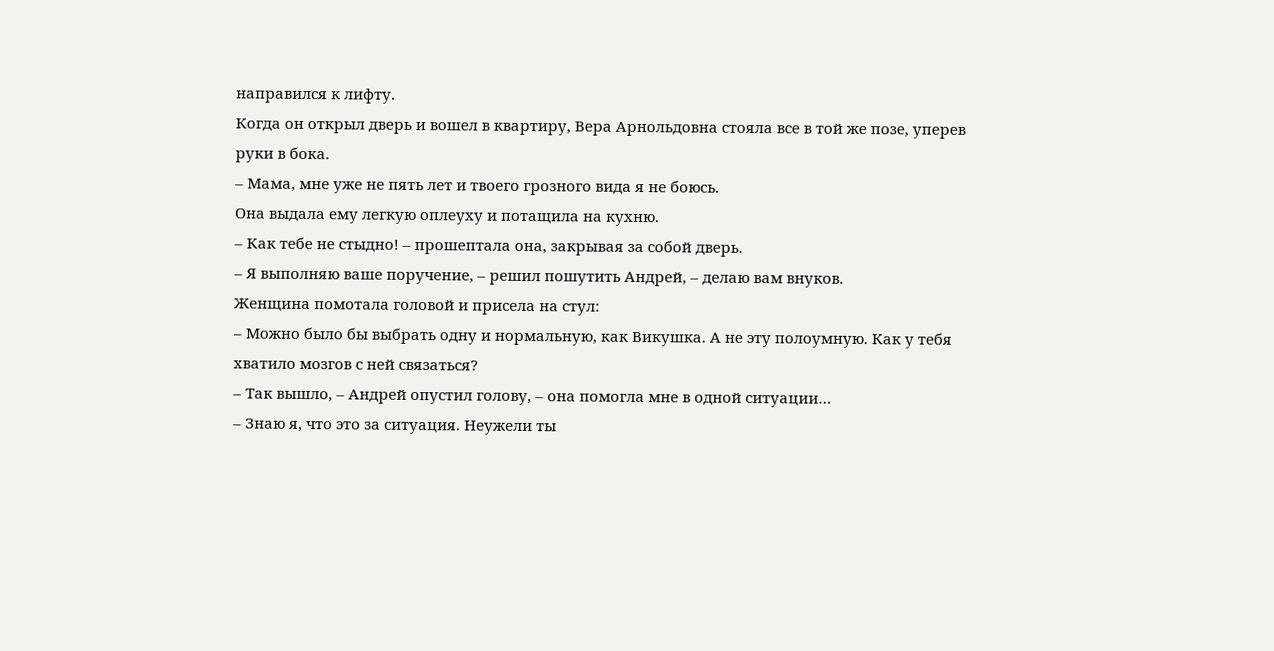направился к лифту.
Когда он открыл дверь и вошел в квартиру, Вера Арнольдовна стояла все в той же позе, уперев руки в бока.
– Мама, мне уже не пять лет и твоего грозного вида я не боюсь.
Она выдала ему легкую оплеуху и потащила на кухню.
– Как тебе не стыдно! – прошептала она, закрывая за собой дверь.
– Я выполняю ваше поручение, – решил пошутить Андрей, – делаю вам внуков.
Женщина помотала головой и присела на стул:
– Можно было бы выбрать одну и нормальную, как Викушка. А не эту полоумную. Как у тебя хватило мозгов с ней связаться?
– Так вышло, – Андрей опустил голову, – она помогла мне в одной ситуации…
– Знаю я, что это за ситуация. Неужели ты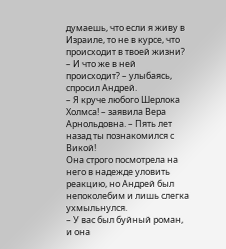думаешь, что если я живу в Израиле, то не в курсе, что происходит в твоей жизни?
– И что же в ней происходит? – улыбаясь, спросил Андрей.
– Я круче любого Шерлока Холмса! – заявила Вера Арнольдовна. – Пять лет назад ты познакомился с Викой!
Она строго посмотрела на него в надежде уловить реакцию, но Андрей был непоколебим и лишь слегка ухмыльнулся.
– У вас был буйный роман, и она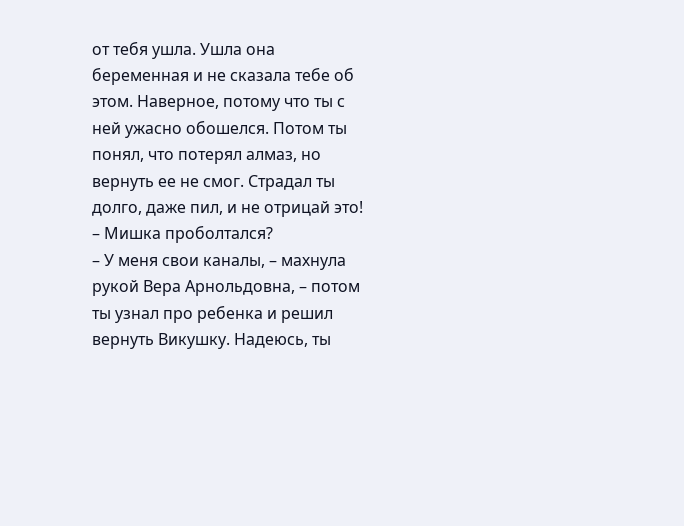от тебя ушла. Ушла она беременная и не сказала тебе об этом. Наверное, потому что ты с ней ужасно обошелся. Потом ты понял, что потерял алмаз, но вернуть ее не смог. Страдал ты долго, даже пил, и не отрицай это!
– Мишка проболтался?
– У меня свои каналы, – махнула рукой Вера Арнольдовна, – потом ты узнал про ребенка и решил вернуть Викушку. Надеюсь, ты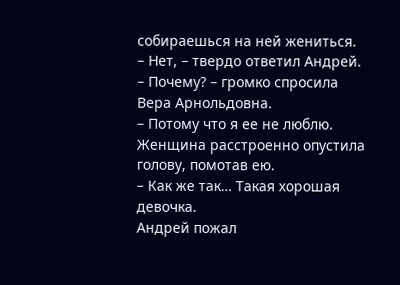собираешься на ней жениться.
– Нет, – твердо ответил Андрей.
– Почему? – громко спросила Вера Арнольдовна.
– Потому что я ее не люблю.
Женщина расстроенно опустила голову, помотав ею.
– Как же так… Такая хорошая девочка.
Андрей пожал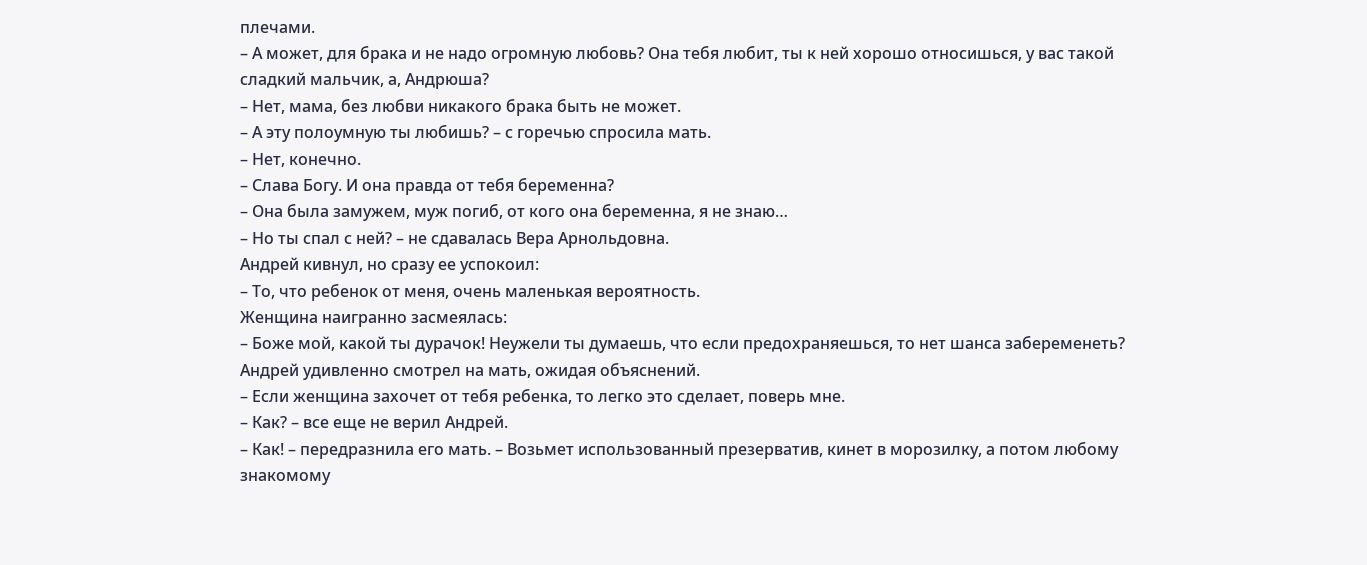плечами.
– А может, для брака и не надо огромную любовь? Она тебя любит, ты к ней хорошо относишься, у вас такой сладкий мальчик, а, Андрюша?
– Нет, мама, без любви никакого брака быть не может.
– А эту полоумную ты любишь? – с горечью спросила мать.
– Нет, конечно.
– Слава Богу. И она правда от тебя беременна?
– Она была замужем, муж погиб, от кого она беременна, я не знаю…
– Но ты спал с ней? – не сдавалась Вера Арнольдовна.
Андрей кивнул, но сразу ее успокоил:
– То, что ребенок от меня, очень маленькая вероятность.
Женщина наигранно засмеялась:
– Боже мой, какой ты дурачок! Неужели ты думаешь, что если предохраняешься, то нет шанса забеременеть?
Андрей удивленно смотрел на мать, ожидая объяснений.
– Если женщина захочет от тебя ребенка, то легко это сделает, поверь мне.
– Как? – все еще не верил Андрей.
– Как! – передразнила его мать. – Возьмет использованный презерватив, кинет в морозилку, а потом любому знакомому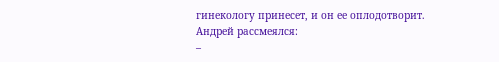гинекологу принесет, и он ее оплодотворит.
Андрей рассмеялся:
–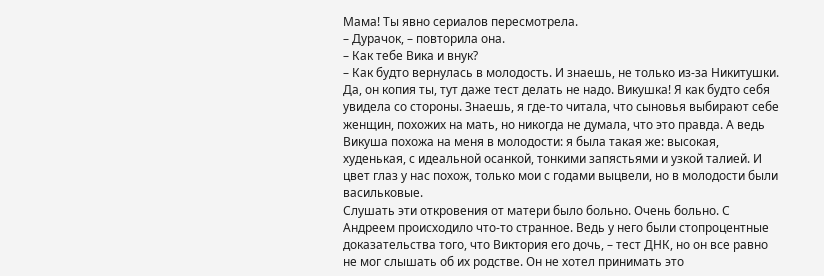Мама! Ты явно сериалов пересмотрела.
– Дурачок, – повторила она.
– Как тебе Вика и внук?
– Как будто вернулась в молодость. И знаешь, не только из-за Никитушки. Да, он копия ты, тут даже тест делать не надо. Викушка! Я как будто себя увидела со стороны. Знаешь, я где-то читала, что сыновья выбирают себе женщин, похожих на мать, но никогда не думала, что это правда. А ведь Викуша похожа на меня в молодости: я была такая же: высокая, худенькая, с идеальной осанкой, тонкими запястьями и узкой талией. И цвет глаз у нас похож, только мои с годами выцвели, но в молодости были васильковые.
Слушать эти откровения от матери было больно. Очень больно. С Андреем происходило что-то странное. Ведь у него были стопроцентные доказательства того, что Виктория его дочь, – тест ДНК, но он все равно не мог слышать об их родстве. Он не хотел принимать это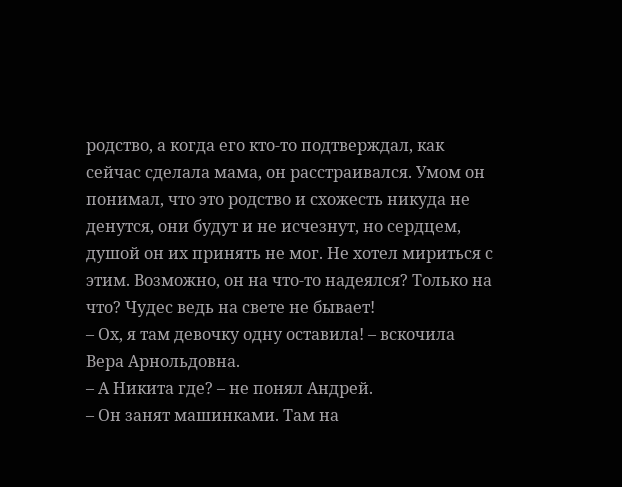родство, а когда его кто-то подтверждал, как сейчас сделала мама, он расстраивался. Умом он понимал, что это родство и схожесть никуда не денутся, они будут и не исчезнут, но сердцем, душой он их принять не мог. Не хотел мириться с этим. Возможно, он на что-то надеялся? Только на что? Чудес ведь на свете не бывает!
– Ох, я там девочку одну оставила! – вскочила Вера Арнольдовна.
– А Никита где? – не понял Андрей.
– Он занят машинками. Там на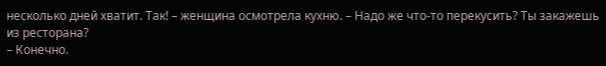несколько дней хватит. Так! – женщина осмотрела кухню. – Надо же что-то перекусить? Ты закажешь из ресторана?
– Конечно.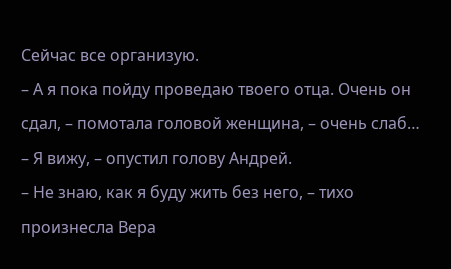Сейчас все организую.
– А я пока пойду проведаю твоего отца. Очень он сдал, – помотала головой женщина, – очень слаб…
– Я вижу, – опустил голову Андрей.
– Не знаю, как я буду жить без него, – тихо произнесла Вера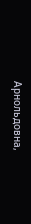Арнольдовна,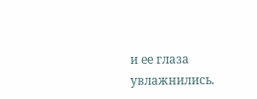и ее глаза увлажнились.